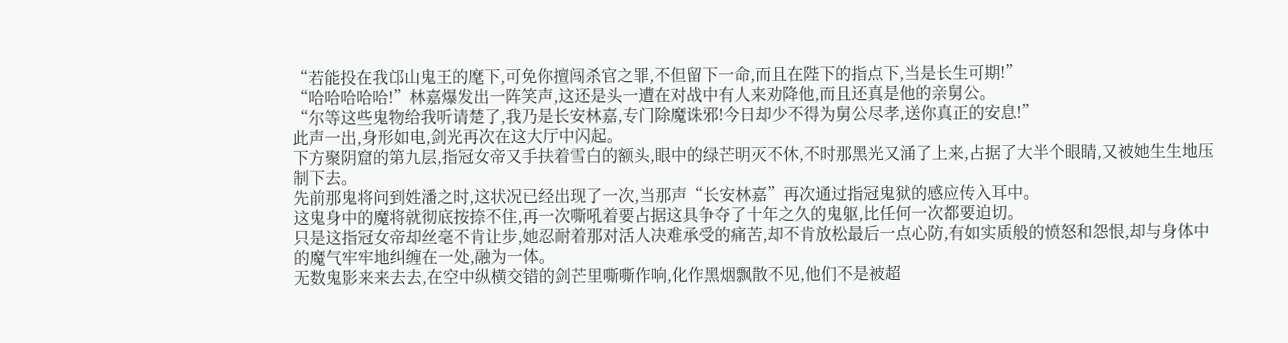“若能投在我邙山鬼王的麾下,可免你擅闯杀官之罪,不但留下一命,而且在陛下的指点下,当是长生可期!”
“哈哈哈哈哈!”林嘉爆发出一阵笑声,这还是头一遭在对战中有人来劝降他,而且还真是他的亲舅公。
“尔等这些鬼物给我听请楚了,我乃是长安林嘉,专门除魔诛邪!今日却少不得为舅公尽孝,送你真正的安息!”
此声一出,身形如电,剑光再次在这大厅中闪起。
下方聚阴窟的第九层,指冠女帝又手扶着雪白的额头,眼中的绿芒明灭不休,不时那黑光又涌了上来,占据了大半个眼睛,又被她生生地压制下去。
先前那鬼将问到姓潘之时,这状况已经出现了一次,当那声“长安林嘉”再次通过指冠鬼狱的感应传入耳中。
这鬼身中的魔将就彻底按捺不住,再一次嘶吼着要占据这具争夺了十年之久的鬼躯,比任何一次都要迫切。
只是这指冠女帝却丝毫不肯让步,她忍耐着那对活人决难承受的痛苦,却不肯放松最后一点心防,有如实质般的愤怒和怨恨,却与身体中的魔气牢牢地纠缠在一处,融为一体。
无数鬼影来来去去,在空中纵横交错的剑芒里嘶嘶作响,化作黑烟飘散不见,他们不是被超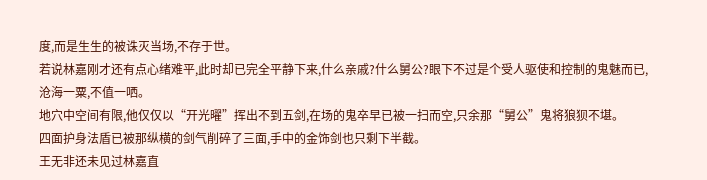度,而是生生的被诛灭当场,不存于世。
若说林嘉刚才还有点心绪难平,此时却已完全平静下来,什么亲戚?什么舅公?眼下不过是个受人驱使和控制的鬼魅而已,沧海一粟,不值一哂。
地穴中空间有限,他仅仅以“开光曜”挥出不到五剑,在场的鬼卒早已被一扫而空,只余那“舅公”鬼将狼狈不堪。
四面护身法盾已被那纵横的剑气削碎了三面,手中的金饰剑也只剩下半截。
王无非还未见过林嘉直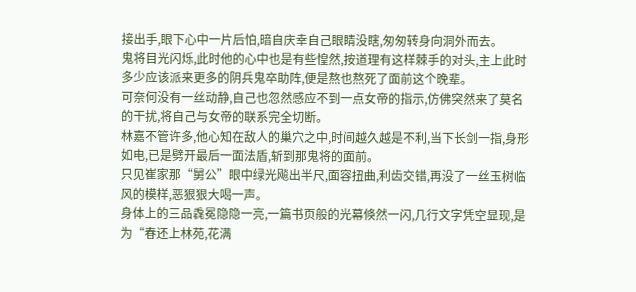接出手,眼下心中一片后怕,暗自庆幸自己眼睛没瞎,匆匆转身向洞外而去。
鬼将目光闪烁,此时他的心中也是有些惶然,按道理有这样棘手的对头,主上此时多少应该派来更多的阴兵鬼卒助阵,便是熬也熬死了面前这个晚辈。
可奈何没有一丝动静,自己也忽然感应不到一点女帝的指示,仿佛突然来了莫名的干扰,将自己与女帝的联系完全切断。
林嘉不管许多,他心知在敌人的巢穴之中,时间越久越是不利,当下长剑一指,身形如电,已是劈开最后一面法盾,斩到那鬼将的面前。
只见崔家那“舅公”眼中绿光飚出半尺,面容扭曲,利齿交错,再没了一丝玉树临风的模样,恶狠狠大喝一声。
身体上的三品毳冕隐隐一亮,一篇书页般的光幕倏然一闪,几行文字凭空显现,是为“春还上林苑,花满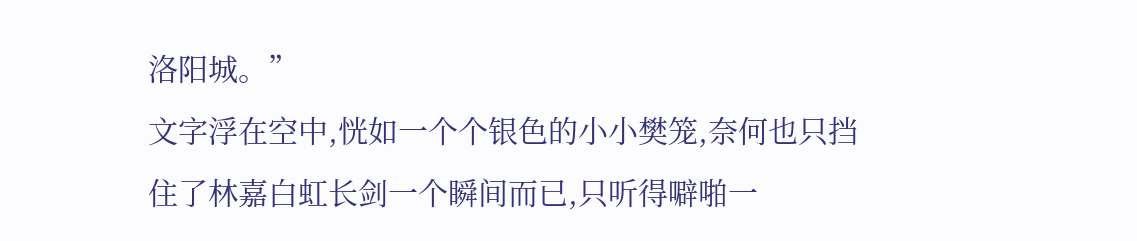洛阳城。”
文字浮在空中,恍如一个个银色的小小樊笼,奈何也只挡住了林嘉白虹长剑一个瞬间而已,只听得噼啪一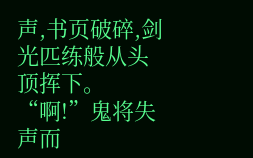声,书页破碎,剑光匹练般从头顶挥下。
“啊!”鬼将失声而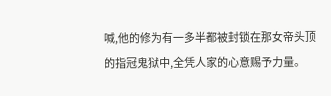喊,他的修为有一多半都被封锁在那女帝头顶的指冠鬼狱中,全凭人家的心意赐予力量。